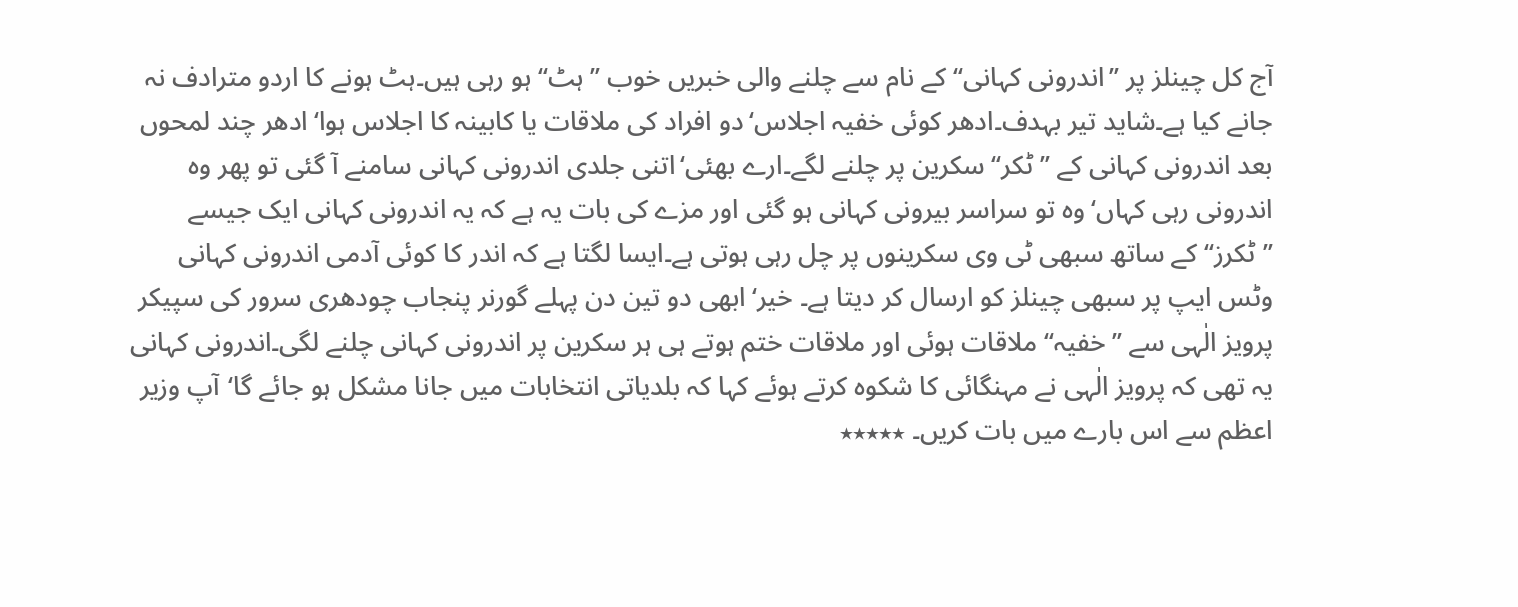آج کل چینلز پر ’’اندرونی کہانی‘‘ کے نام سے چلنے والی خبریں خوب ’’ہٹ‘‘ ہو رہی ہیں۔ہٹ ہونے کا اردو مترادف نہ جانے کیا ہے۔شاید تیر بہدف۔ادھر کوئی خفیہ اجلاس‘دو افراد کی ملاقات یا کابینہ کا اجلاس ہوا‘ادھر چند لمحوں بعد اندرونی کہانی کے ’’ٹکر‘‘ سکرین پر چلنے لگے۔ارے بھئی‘اتنی جلدی اندرونی کہانی سامنے آ گئی تو پھر وہ اندرونی رہی کہاں‘وہ تو سراسر بیرونی کہانی ہو گئی اور مزے کی بات یہ ہے کہ یہ اندرونی کہانی ایک جیسے ’’ٹکرز‘‘ کے ساتھ سبھی ٹی وی سکرینوں پر چل رہی ہوتی ہے۔ایسا لگتا ہے کہ اندر کا کوئی آدمی اندرونی کہانی وٹس ایپ پر سبھی چینلز کو ارسال کر دیتا ہے۔ خیر‘ابھی دو تین دن پہلے گورنر پنجاب چودھری سرور کی سپیکر پرویز الٰہی سے ’’خفیہ‘‘ ملاقات ہوئی اور ملاقات ختم ہوتے ہی ہر سکرین پر اندرونی کہانی چلنے لگی۔اندرونی کہانی یہ تھی کہ پرویز الٰہی نے مہنگائی کا شکوہ کرتے ہوئے کہا کہ بلدیاتی انتخابات میں جانا مشکل ہو جائے گا‘آپ وزیر اعظم سے اس بارے میں بات کریں۔ ٭٭٭٭٭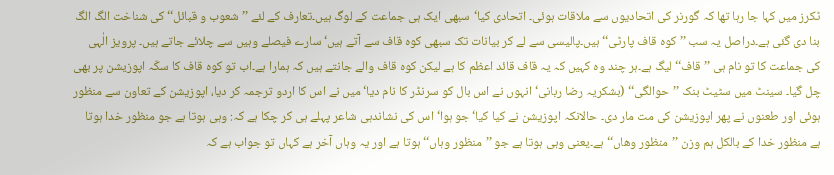ٹکرز میں کہا جا رہا تھا کہ گورنر کی اتحادیوں سے ملاقات ہوئی۔ اتحادی کیا‘سبھی ایک ہی جماعت کے لوگ ہیں۔تعارف کے لئے ’’شعوب و قبائل‘‘ کی شناخت الگ الگ بنا دی گئی ہے۔دراصل یہ سب ’’کوہ قاف پارٹی‘‘ ہیں۔پالیسی سے لے کر بیانات تک سبھی کوہ قاف سے آتے ہیں‘ سارے فیصلے وہیں سے چلائے جاتے ہیں۔ پرویز الٰہی کی جماعت کا تو نام ہی ’’قاف‘‘ لیگ ہے۔ہر چند وہ کہیں کہ یہ قاف قائد اعظم کا ہے لیکن کوہ قاف والے جانتے ہیں کہ ہمارا ہے۔اب تو کوہ قاف کا سکّہ اپوزیشن پر بھی چل گیا۔ سینٹ میں سٹیٹ بنک ’’حوالگی‘‘ (بشکریہ رضا ربانی‘انہوں نے اس بال کو سرنڈر کا نام دیا‘ میں نے اس کا اردو ترجمہ کر دیا، اپوزیشن کے تعاون سے منظور ہوئی اور طعنوں نے پھر اپوزیشن کی مت مار دی۔ حالانکہ اپوزیشن نے کیا کیا‘ جو ہوا‘ اس کی نشاندہی شاعر پہلے ہی کر چکا ہے کہ: وہی ہوتا ہے جو منظور خدا ہوتا ہے منظور خدا کے بالکل ہم وزن ’’منظور وھاں‘‘ہے۔یعنی وہی ہوتا ہے جو ’’منظور وہاں‘‘ ہوتا ہے اور یہ وہاں آخر ہے کہاں تو جواب ہے کہ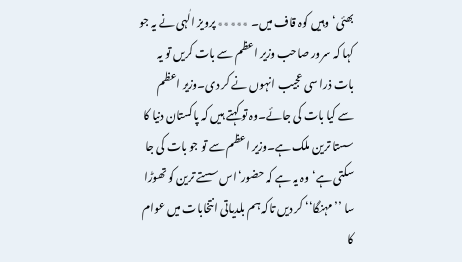بھئی‘وہیں کوہ قاف میں۔ ٭٭٭٭٭ پرویز الٰہی نے یہ جو کہا کہ سرور صاحب وزیر اعظم سے بات کریں تو یہ بات ذرا سی عجیب انہوں نے کر دی۔وزیر اعظم سے کیا بات کی جائے۔وہ تو کہتے ہیں کہ پاکستان دنیا کا سستا ترین ملک ہے۔وزیر اعظم سے تو جو بات کی جا سکتی ہے‘وہ یہ ہے کہ حضور‘اس سستے ترین کو تھوڑا سا ’’مہنگا‘‘ کر دیں تاکہ ہم بلدیاتی انتخابات میں عوام کا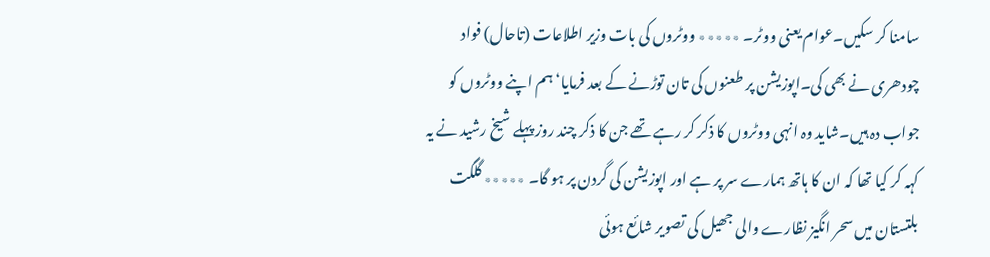سامنا کر سکیں۔عوام یعنی ووٹر۔ ٭٭٭٭٭ ووٹروں کی بات وزیر اطلاعات (تاحال) فواد چودھری نے بھی کی۔اپوزیشن پر طعنوں کی تان توڑنے کے بعد فرمایا‘ہم اپنے ووٹروں کو جواب دہ ہیں۔شاید وہ انہی ووٹروں کا ذکر کر رہے تھے جن کا ذکر چند روز پہلے شیخ رشید نے یہ کہہ کر کیا تھا کہ ان کا ہاتھ ہمارے سر پر ہے اور اپوزیشن کی گردن پر ہو گا۔ ٭٭٭٭٭ گلگت بلتستان میں سحر انگیز نظارے والی جھیل کی تصویر شائع ہوئی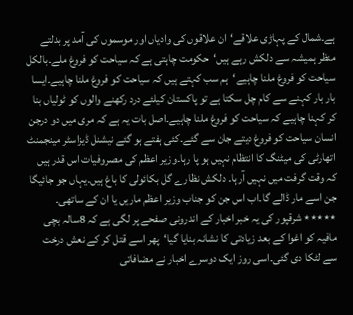ہے۔شمال کے پہاڑی علاقے‘ان علاقوں کی وادیاں اور موسموں کی آمد پر بدلتے منظر ہمیشہ سے دلکش رہے ہیں‘حکومت چاہتی ہے کہ سیاحت کو فروغ ملے۔بالکل سیاحت کو فروغ ملنا چاہیے‘ہم سب کہتے ہیں کہ سیاحت کو فروغ ملنا چاہیے۔ایسا بار بار کہنے سے کام چل سکتا ہے تو پاکستان کیلئے درد رکھنے والوں کو ٹولیاں بنا کر کہنا چاہیے کہ سیاحت کو فروغ ملنا چاہیے۔اصل بات یہ ہے کہ مری میں دو درجن انسان سیاحت کو فروغ دیتے جان سے گئے۔کئی ہفتے ہو گئے نیشنل ڈیزاسٹر مینجمنٹ اتھارٹی کی میٹنگ کا انتظام نہیں ہو پا رہا۔وزیر اعظم کی مصروفیات اس قدر ہیں کہ وقت گرفت میں نہیں آرہا۔ دلکش نظارے گل بکائولی کا باغ ہیں۔یہاں جو جائیگا جن اسے مار ڈالے گا۔اب اس جن کو جناب وزیر اعظم ماریں یا ان کے ساتھی۔ ٭٭٭٭٭ شرقپور کی یہ خبر اخبار کے اندرونی صفحے پر لگی ہے کہ 8سالہ بچی مافیہ کو اغوا کے بعد زیادتی کا نشانہ بنایا گیا‘پھر اسے قتل کر کے نعش درخت سے لٹکا دی گئی۔اسی روز ایک دوسرے اخبار نے مضافاتی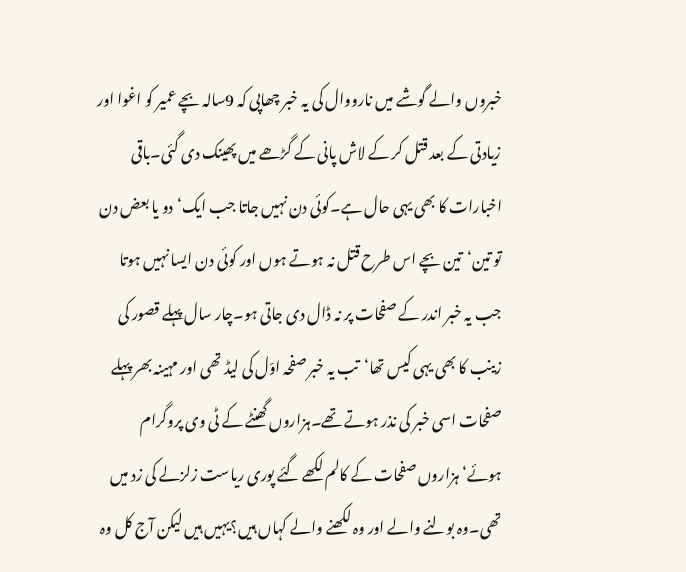خبروں والے گوشے میں نارووال کی یہ خبر چھاپی کہ 9سالہ بچے عمیر کو اغوا اور زیادتی کے بعد قتل کر کے لاش پانی کے گڑھے میں پھینک دی گئی۔باقی اخبارات کا بھی یہی حال ہے۔کوئی دن نہیں جاتا جب ایک‘دو یا بعض دن تو تین‘تین بچے اس طرح قتل نہ ہوتے ہوں اور کوئی دن ایسا نہیں ہوتا جب یہ خبر اندر کے صفحات پر نہ ڈال دی جاتی ہو۔چار سال پہلے قصور کی زینب کا بھی یہی کیس تھا‘تب یہ خبر صفحہ اوّل کی لیڈ تھی اور مہینہ بھر پہلے صفحات اسی خبر کی نذر ہوتے تھے۔ہزاروں گھنٹے کے ٹی وی پروگرام ہوئے‘ہزاروں صفحات کے کالم لکھے گئے پوری ریاست زلزلے کی زد میں تھی۔وہ بولنے والے اور وہ لکھنے والے کہاں ہیں؟یہیں ہیں لیکن آج کل وہ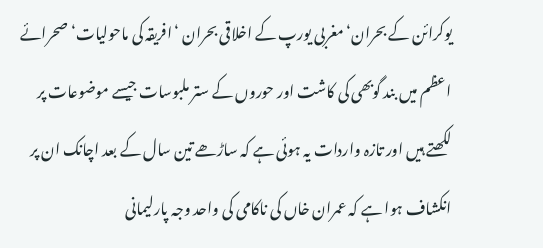یوکرائن کے بحران‘مغربی یورپ کے اخلاقی بحران ‘افریقہ کی ماحولیات‘ صحرائے اعظم میں بند گوبھی کی کاشت اور حوروں کے ستر ملبوسات جیسے موضوعات پر لکھتے ہیں اور تازہ واردات یہ ہوئی ہے کہ ساڑھے تین سال کے بعد اچانک ان پر انکشاف ہوا ہے کہ عمران خاں کی ناکامی کی واحد وجہ پارلیمانی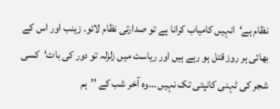نظام ہے‘انہیں کامیاب کرانا ہے تو صدارتی نظام لائو۔ زینب اور اس کے بھائی ہر روز قتل ہو رہے ہیں اور ریاست میں زلزلہ تو دور کی بات‘کسی شجر کی ٹہنی کانپتی تک نہیں …وہ آخر شب کے ’’ہم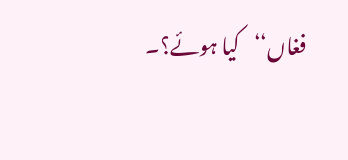فغاں‘‘کیا ہوئے؟۔